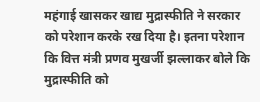महंगाई खासकर खाद्य मुद्रास्फीति ने सरकार को परेशान करके रख दिया है। इतना परेशान कि वित्त मंत्री प्रणव मुखर्जी झल्लाकर बोले कि मुद्रास्फीति को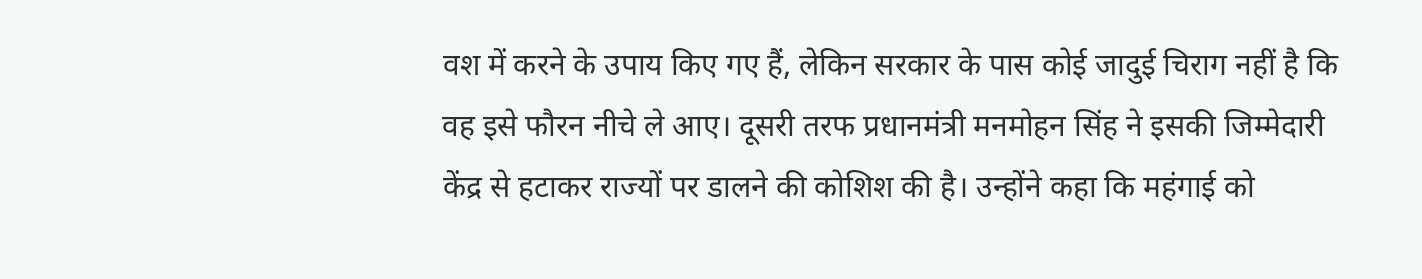वश में करने के उपाय किए गए हैं, लेकिन सरकार के पास कोई जादुई चिराग नहीं है कि वह इसे फौरन नीचे ले आए। दूसरी तरफ प्रधानमंत्री मनमोहन सिंह ने इसकी जिम्मेदारी केंद्र से हटाकर राज्यों पर डालने की कोशिश की है। उन्होंने कहा कि महंगाई को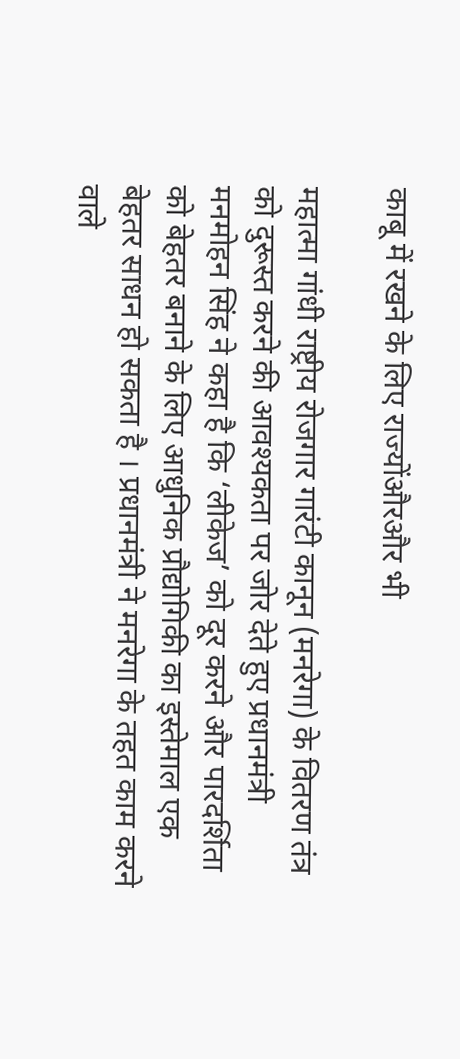काबू में रखने के लिए राज्योंऔरऔर भी

महात्मा गांधी राष्ट्रीय रोजगार गारंटी कानून (मनरेगा) के वितरण तंत्र को दुरूस्त करने की आवश्यकता पर जोर देते हुए प्रधानमंत्री मनमोहन सिंह ने कहा है कि ‘लीकेज’ को दूर करने और पारदर्शिता को बेहतर बनाने के लिए आधुनिक प्रौद्योगिकी का इस्तेमाल एक बेहतर साधन हो सकता है । प्रधानमंत्री ने मनरेगा के तहत काम करने वाले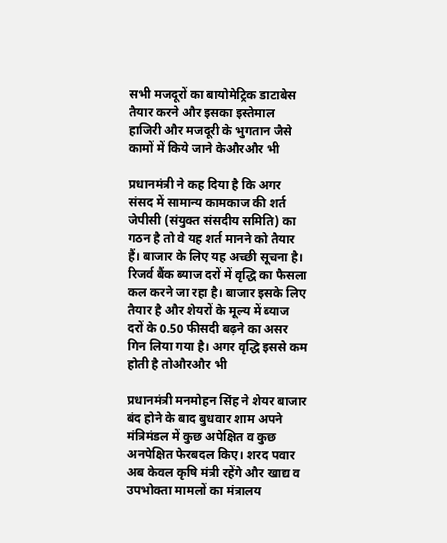सभी मजदूरों का बायोमेट्रिक डाटाबेस तैयार करने और इसका इस्तेमाल हाजिरी और मजदूरी के भुगतान जैसे कामों में किये जाने केऔरऔर भी

प्रधानमंत्री ने कह दिया है कि अगर संसद में सामान्य कामकाज की शर्त जेपीसी (संयुक्त संसदीय समिति) का गठन है तो वे यह शर्त मानने को तैयार हैं। बाजार के लिए यह अच्छी सूचना है। रिजर्व बैंक ब्याज दरों में वृद्धि का फैसला कल करने जा रहा है। बाजार इसके लिए तैयार है और शेयरों के मूल्य में ब्याज दरों के 0.50 फीसदी बढ़ने का असर गिन लिया गया है। अगर वृद्धि इससे कम होती है तोऔरऔर भी

प्रधानमंत्री मनमोहन सिंह ने शेयर बाजार बंद होने के बाद बुधवार शाम अपने मंत्रिमंडल में कुछ अपेक्षित व कुछ अनपेक्षित फेरबदल किए। शरद पवार अब केवल कृषि मंत्री रहेंगे और खाद्य व उपभोक्ता मामलों का मंत्रालय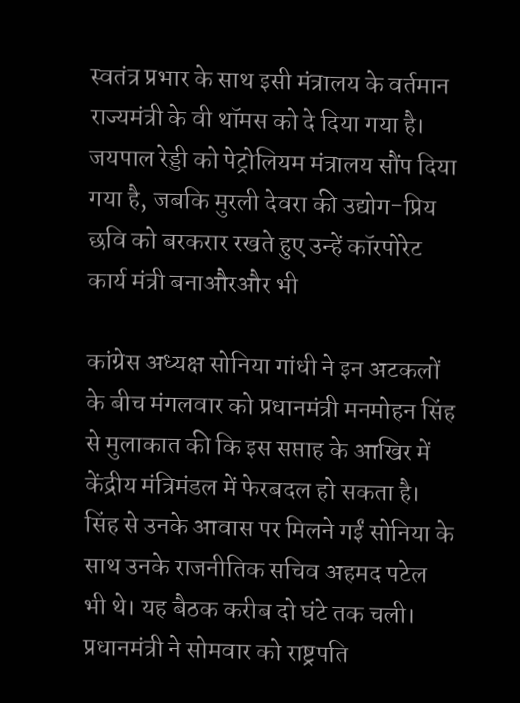स्वतंत्र प्रभार के साथ इसी मंत्रालय के वर्तमान राज्यमंत्री के वी थॉमस को दे दिया गया है। जयपाल रेड्डी को पेट्रोलियम मंत्रालय सौंप दिया गया है, जबकि मुरली देवरा की उद्योग-प्रिय छवि को बरकरार रखते हुए उन्हें कॉरपोरेट कार्य मंत्री बनाऔरऔर भी

कांग्रेस अध्यक्ष सोनिया गांधी ने इन अटकलों के बीच मंगलवार को प्रधानमंत्री मनमोहन सिंह से मुलाकात की कि इस सप्ताह के आखिर में केंद्रीय मंत्रिमंडल में फेरबदल हो सकता है। सिंह से उनके आवास पर मिलने गईं सोनिया के साथ उनके राजनीतिक सचिव अहमद पटेल भी थे। यह बैठक करीब दो घंटे तक चली। प्रधानमंत्री ने सोमवार को राष्ट्रपति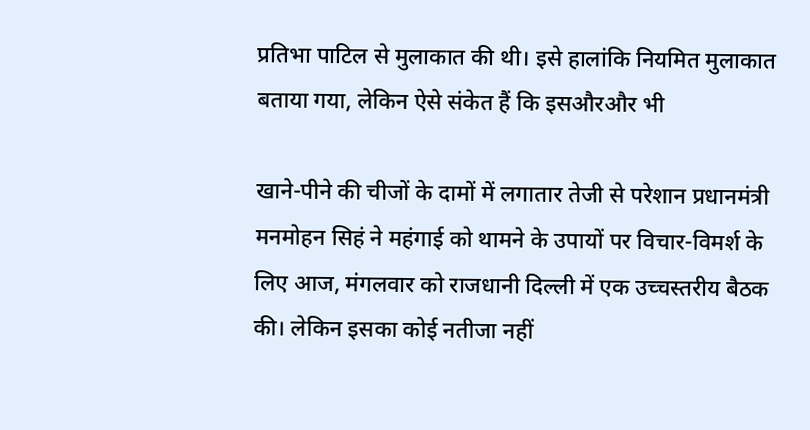प्रतिभा पाटिल से मुलाकात की थी। इसे हालांकि नियमित मुलाकात बताया गया, लेकिन ऐसे संकेत हैं कि इसऔरऔर भी

खाने-पीने की चीजों के दामों में लगातार तेजी से परेशान प्रधानमंत्री मनमोहन सिहं ने महंगाई को थामने के उपायों पर विचार-विमर्श के लिए आज, मंगलवार को राजधानी दिल्ली में एक उच्चस्तरीय बैठक की। लेकिन इसका कोई नतीजा नहीं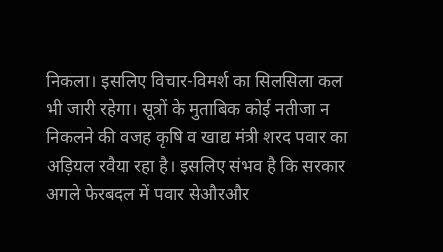निकला। इसलिए विचार-विमर्श का सिलसिला कल भी जारी रहेगा। सूत्रों के मुताबिक कोई नतीजा न निकलने की वजह कृषि व खाद्य मंत्री शरद पवार का अड़ियल रवैया रहा है। इसलिए संभव है कि सरकार अगले फेरबदल में पवार सेऔरऔर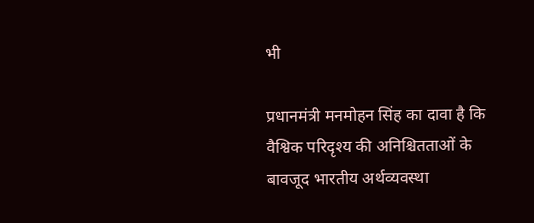भी

प्रधानमंत्री मनमोहन सिंह का दावा है कि वैश्विक परिदृश्य की अनिश्चितताओं के बावजूद भारतीय अर्थव्यवस्था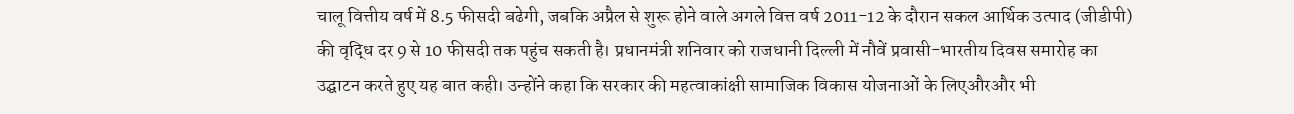चालू वित्तीय वर्ष में 8.5 फीसदी बढेगी, जबकि अप्रैल से शुरू होने वाले अगले वित्त वर्ष 2011-12 के दौरान सकल आर्थिक उत्पाद (जीडीपी) की वृद्धि दर 9 से 10 फीसदी तक पहुंच सकती है। प्रधानमंत्री शनिवार को राजधानी दिल्ली में नौवें प्रवासी-भारतीय दिवस समारोह का उद्घाटन करते हुए यह बात कही। उन्होंने कहा कि सरकार की महत्वाकांक्षी सामाजिक विकास योजनाओं के लिएऔरऔर भी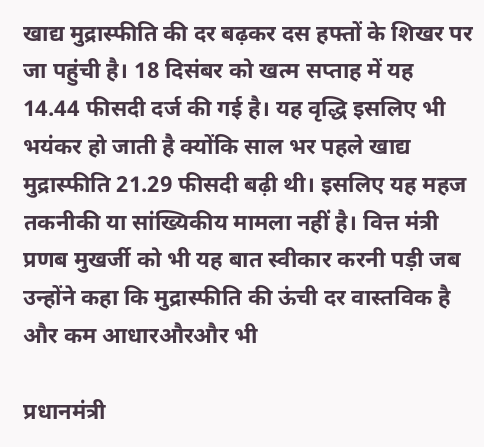खाद्य मुद्रास्फीति की दर बढ़कर दस हफ्तों के शिखर पर जा पहुंची है। 18 दिसंबर को खत्म सप्ताह में यह 14.44 फीसदी दर्ज की गई है। यह वृद्धि इसलिए भी भयंकर हो जाती है क्योंकि साल भर पहले खाद्य मुद्रास्फीति 21.29 फीसदी बढ़ी थी। इसलिए यह महज तकनीकी या सांख्यिकीय मामला नहीं है। वित्त मंत्री प्रणब मुखर्जी को भी यह बात स्वीकार करनी पड़ी जब उन्होंने कहा कि मुद्रास्फीति की ऊंची दर वास्तविक है और कम आधारऔरऔर भी

प्रधानमंत्री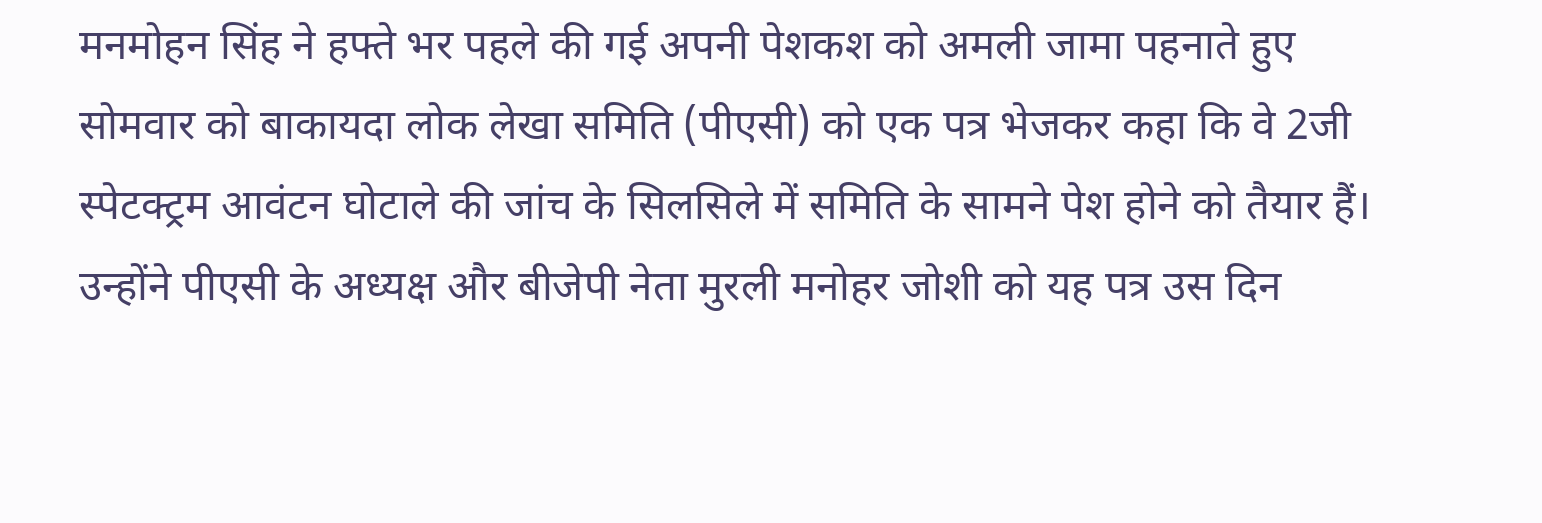मनमोहन सिंह ने हफ्ते भर पहले की गई अपनी पेशकश को अमली जामा पहनाते हुए सोमवार को बाकायदा लोक लेखा समिति (पीएसी) को एक पत्र भेजकर कहा कि वे 2जी स्पेटक्ट्रम आवंटन घोटाले की जांच के सिलसिले में समिति के सामने पेश होने को तैयार हैं। उन्होंने पीएसी के अध्यक्ष और बीजेपी नेता मुरली मनोहर जोशी को यह पत्र उस दिन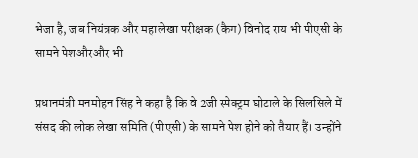भेजा है, जब नियंत्रक और महालेखा परीक्षक (कैग) विनोद राय भी पीएसी के सामने पेशऔरऔर भी

प्रधानमंत्री मनमोहन सिंह ने कहा है कि वे 2जी स्पेक्ट्रम घोटाले के सिलसिले में संसद की लोक लेखा समिति (पीएसी) के सामने पेश होने को तैयार हैं। उन्होंने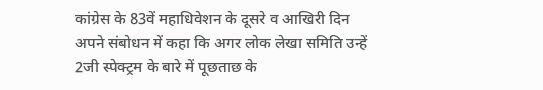कांग्रेस के 83वें महाधिवेशन के दूसरे व आखिरी दिन अपने संबोधन में कहा कि अगर लोक लेखा समिति उन्हें 2जी स्पेक्ट्रम के बारे में पूछताछ के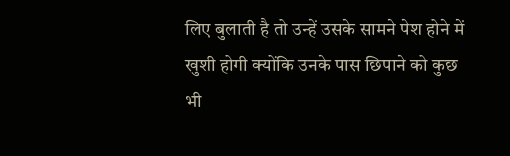लिए बुलाती है तो उन्हें उसके सामने पेश होने में खुशी होगी क्योंकि उनके पास छिपाने को कुछ भी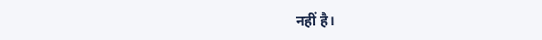नहीं है।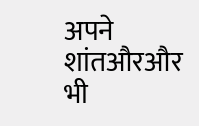अपने शांतऔरऔर भी